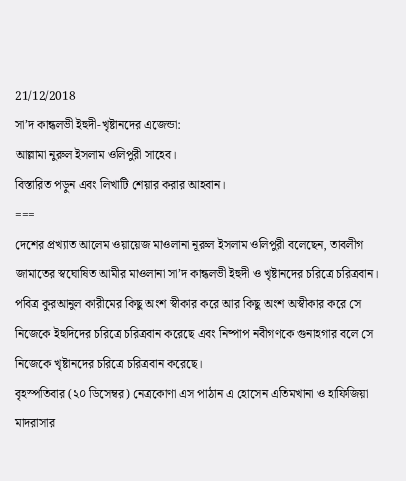21/12/2018
সা’দ কান্ধলভী ইহুদী-খৃষ্টানদের এজেন্ডা:
আল্লামা নুরুল ইসলাম ওলিপুরী সাহেব।
বিস্তারিত পড়ুন এবং লিখাটি শেয়ার করার আহবান।
===
দেশের প্রখ্যাত আলেম ওয়ায়েজ মাওলানা নূরুল ইসলাম ওলিপুরী বলেছেন, তাবলীগ জামাতের স্বঘোষিত আমীর মাওলানা সা’দ কান্ধলভী ইহুদী ও খৃষ্টানদের চরিত্রে চরিত্রবান। পবিত্র কুরআনুল কারীমের কিছু অংশ স্বীকার করে আর কিছু অংশ অস্বীকার করে সে নিজেকে ইহুদিদের চরিত্রে চরিত্রবান করেছে এবং নিষ্পাপ নবীগণকে গুনাহগার বলে সে নিজেকে খৃষ্টানদের চরিত্রে চরিত্রবান করেছে।
বৃহস্পতিবার (২০ ডিসেম্বর) নেত্রকোণা এস পাঠান এ হোসেন এতিমখানা ও হাফিজিয়া মাদরাসার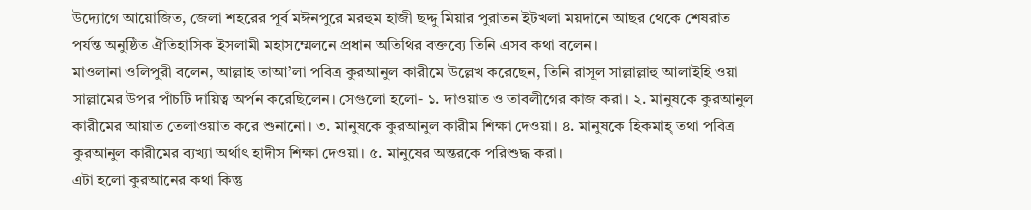উদ্যোগে আয়োজিত, জেলা শহরের পূর্ব মঈনপুরে মরহুম হাজী ছদ্দু মিয়ার পুরাতন ইটখলা ময়দানে আছর থেকে শেষরাত পর্যন্ত অনুষ্ঠিত ঐতিহাসিক ইসলামী মহাসম্মেলনে প্রধান অতিথির বক্তব্যে তিনি এসব কথা বলেন।
মাওলানা ওলিপুরী বলেন, আল্লাহ তাআ’লা পবিত্র কুরআনুল কারীমে উল্লেখ করেছেন, তিনি রাসূল সাল্লাল্লাহু আলাইহি ওয়া সাল্লামের উপর পাঁচটি দায়িত্ব অর্পন করেছিলেন। সেগুলো হলো- ১. দাওয়াত ও তাবলীগের কাজ করা। ২. মানুষকে কুরআনুল কারীমের আয়াত তেলাওয়াত করে শুনানো। ৩. মানুষকে কুরআনুল কারীম শিক্ষা দেওয়া। ৪. মানুষকে হিকমাহ্ তথা পবিত্র কুরআনুল কারীমের ব্যখ্যা অর্থাৎ হাদীস শিক্ষা দেওয়া। ৫. মানুষের অন্তরকে পরিশুদ্ধ করা।
এটা হলো কুরআনের কথা কিন্তু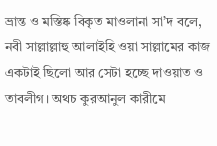ভ্রান্ত ও মস্তিষ্ক বিকৃত মাওলানা সা’দ বলে, নবী সাল্লাল্লাহু আলাইহি ওয়া সাল্লামের কাজ একটাই ছিলো আর সেটা হচ্ছে দাওয়াত ও তাবলীগ। অথচ কুরআনুল কারীমে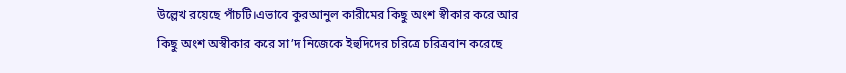উল্লেখ রয়েছে পাঁচটি।এভাবে কুরআনুল কারীমের কিছু অংশ স্বীকার করে আর কিছু অংশ অস্বীকার করে সা’দ নিজেকে ইহুদিদের চরিত্রে চরিত্রবান করেছে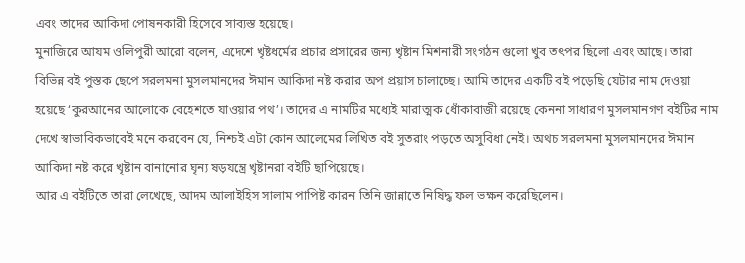এবং তাদের আকিদা পোষনকারী হিসেবে সাব্যস্ত হয়েছে।
মুনাজিরে আযম ওলিপুরী আরো বলেন, এদেশে খৃষ্টধর্মের প্রচার প্রসারের জন্য খৃষ্টান মিশনারী সংগঠন গুলো খুব তৎপর ছিলো এবং আছে। তারা বিভিন্ন বই পুস্তক ছেপে সরলমনা মুসলমানদের ঈমান আকিদা নষ্ট করার অপ প্রয়াস চালাচ্ছে। আমি তাদের একটি বই পড়েছি যেটার নাম দেওয়া হয়েছে ‘কুরআনের আলোকে বেহেশতে যাওয়ার পথ’। তাদের এ নামটির মধ্যেই মারাত্মক ধোঁকাবাজী রয়েছে কেননা সাধারণ মুসলমানগণ বইটির নাম দেখে স্বাভাবিকভাবেই মনে করবেন যে, নিশ্চই এটা কোন আলেমের লিখিত বই সুতরাং পড়তে অসুবিধা নেই। অথচ সরলমনা মুসলমানদের ঈমান আকিদা নষ্ট করে খৃষ্টান বানানোর ঘৃন্য ষড়যন্ত্রে খৃষ্টানরা বইটি ছাপিয়েছে।
আর এ বইটিতে তারা লেখেছে, আদম আলাইহিস সালাম পাপিষ্ট কারন তিনি জান্নাতে নিষিদ্ধ ফল ভক্ষন করেছিলেন।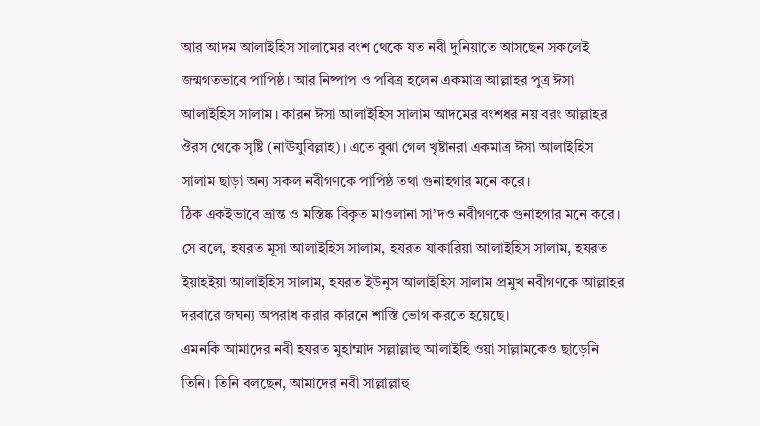আর আদম আলাইহিস সালামের বংশ থেকে যত নবী দুনিয়াতে আসছেন সকলেই জন্মগতভাবে পাপিষ্ঠ। আর নিষ্পাপ ও পবিত্র হলেন একমাত্র আল্লাহর পুত্র ঈসা আলাইহিস সালাম। কারন ঈসা আলাইহিস সালাম আদমের বংশধর নয় বরং আল্লাহর ঔরস থেকে সৃষ্টি (নাঊযুবিল্লাহ)। এতে বুঝা গেল খৃষ্টানরা একমাত্র ঈসা আলাইহিস সালাম ছাড়া অন্য সকল নবীগণকে পাপিষ্ঠ তথা গুনাহগার মনে করে।
ঠিক একইভাবে ভ্রান্ত ও মস্তিষ্ক বিকৃত মাওলানা সা’দও নবীগণকে গুনাহগার মনে করে। সে বলে, হযরত মূসা আলাইহিস সালাম, হযরত যাকারিয়া আলাইহিস সালাম, হযরত ইয়াহইয়া আলাইহিস সালাম, হযরত ইউনুস আলাইহিস সালাম প্রমুখ নবীগণকে আল্লাহর দরবারে জঘন্য অপরাধ করার কারনে শাস্তি ভোগ করতে হয়েছে।
এমনকি আমাদের নবী হযরত মুহাম্মাদ সল্লাল্লাহু আলাইহি ওয়া সাল্লামকেও ছাড়েনি তিনি। তিনি বলছেন, আমাদের নবী সাল্লাল্লাহু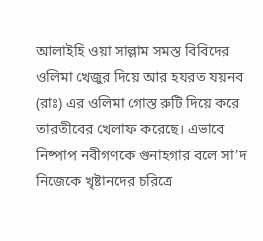আলাইহি ওয়া সাল্লাম সমস্ত বিবিদের ওলিমা খেজুর দিয়ে আর হযরত যয়নব (রাঃ) এর ওলিমা গোস্ত রুটি দিয়ে করে তারতীবের খেলাফ করেছে। এভাবে নিষ্পাপ নবীগণকে গুনাহগার বলে সা’দ নিজেকে খৃষ্টানদের চরিত্রে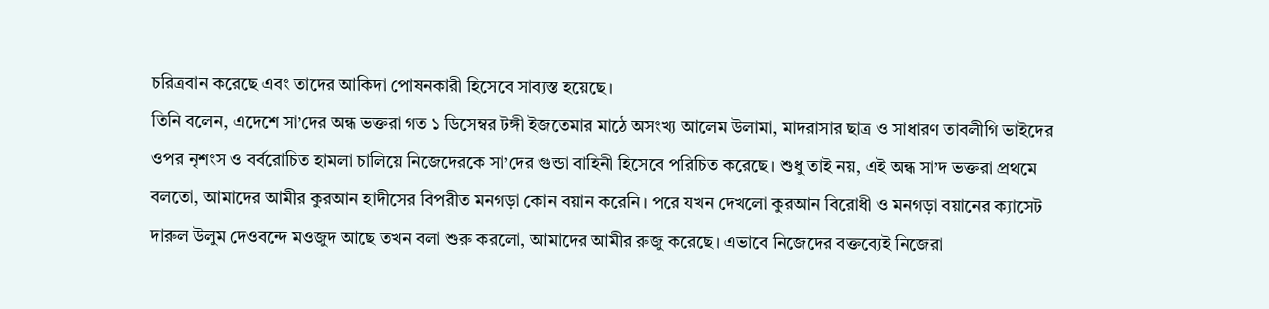চরিত্রবান করেছে এবং তাদের আকিদা পোষনকারী হিসেবে সাব্যস্ত হয়েছে।
তিনি বলেন, এদেশে সা’দের অন্ধ ভক্তরা গত ১ ডিসেম্বর টঙ্গী ইজতেমার মাঠে অসংখ্য আলেম উলামা, মাদরাসার ছাত্র ও সাধারণ তাবলীগি ভাইদের ওপর নৃশংস ও বর্বরোচিত হামলা চালিয়ে নিজেদেরকে সা’দের গুন্ডা বাহিনী হিসেবে পরিচিত করেছে। শুধু তাই নয়, এই অন্ধ সা’দ ভক্তরা প্রথমে বলতো, আমাদের আমীর কুরআন হাদীসের বিপরীত মনগড়া কোন বয়ান করেনি। পরে যখন দেখলো কুরআন বিরোধী ও মনগড়া বয়ানের ক্যাসেট দারুল উলুম দেওবন্দে মওজুদ আছে তখন বলা শুরু করলো, আমাদের আমীর রুজু করেছে। এভাবে নিজেদের বক্তব্যেই নিজেরা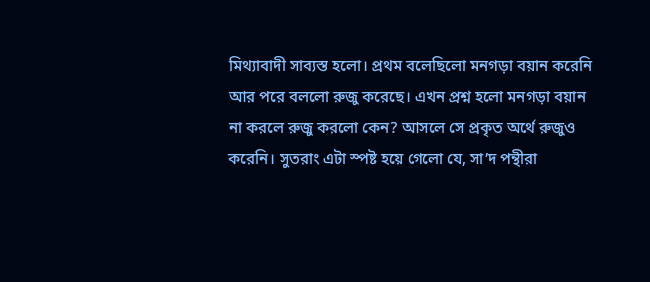মিথ্যাবাদী সাব্যস্ত হলো। প্রথম বলেছিলো মনগড়া বয়ান করেনি আর পরে বললো রুজু করেছে। এখন প্রশ্ন হলো মনগড়া বয়ান না করলে রুজু করলো কেন? আসলে সে প্রকৃত অর্থে রুজুও করেনি। সুতরাং এটা স্পষ্ট হয়ে গেলো যে, সা’দ পন্থীরা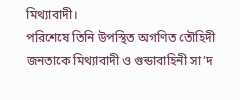মিথ্যাবাদী।
পরিশেষে তিনি উপস্থিত অগণিত তৌহিদী জনতাকে মিথ্যাবাদী ও গুন্ডাবাহিনী সা’দ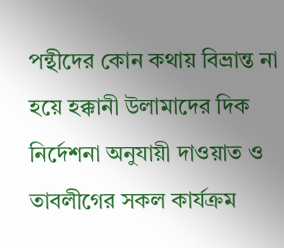পন্থীদের কোন কথায় বিভ্রান্ত না হয়ে হক্কানী উলামাদের দিক নির্দেশনা অনুযায়ী দাওয়াত ও তাবলীগের সকল কার্যক্রম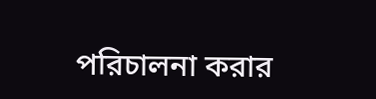পরিচালনা করার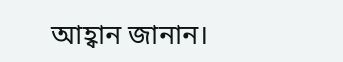আহ্বান জানান।